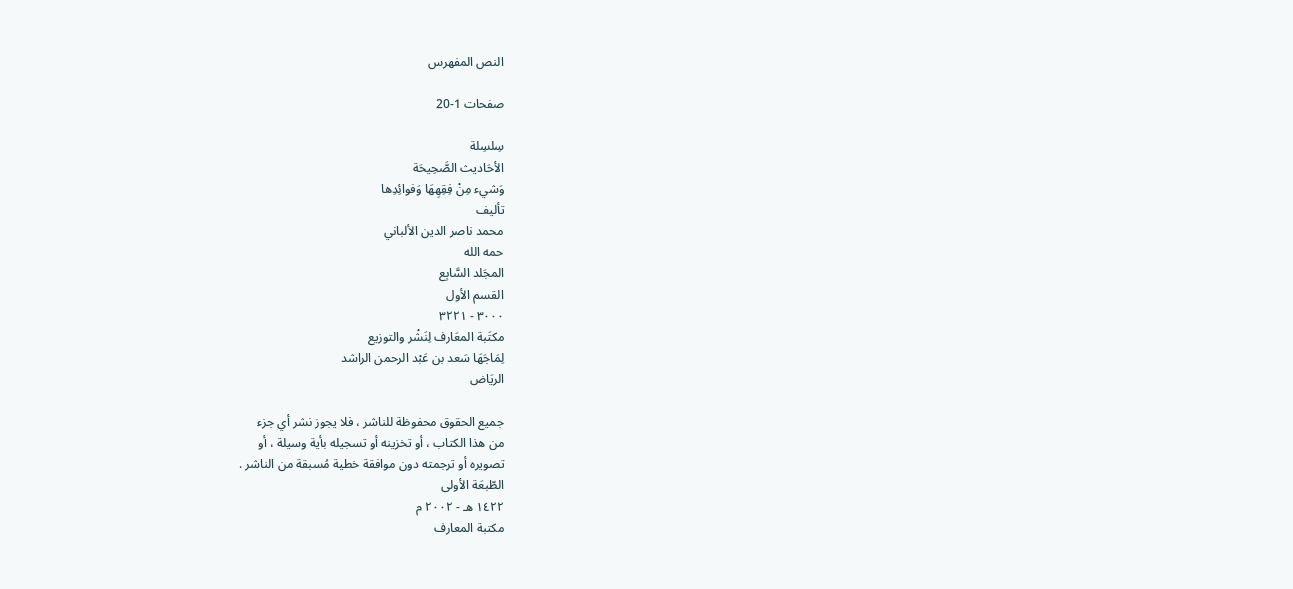النص المفهرس

صفحات 1-20

سِلسِلة
الأحَاديث الصَّحِيحَة
وَشيء مِنْ فِقِهِهَا وَفوائِدِها
تأليف
محمد ناصر الدين الألباني
حمه الله
المجَلد السَّابِع
القسم الأول
٣٠٠٠ - ٣٢٢١
مكتَبة المعَارف لِنَشْر والتوزيع
لِمَاجَهَا سَعد بن عَبْد الرحمن الراشد
الريَاض

جميع الحقوق محفوظة للناشر ، فلا يجوز نشر أي جزء
من هذا الكتاب ، أو تخزينه أو تسجيله بأية وسيلة ، أو
تصويره أو ترجمته دون موافقة خطية مُسبقة من الناشر .
الطّبعَة الأولى
١٤٢٢ هـ - ٢٠٠٢ م
مكتبة المعارف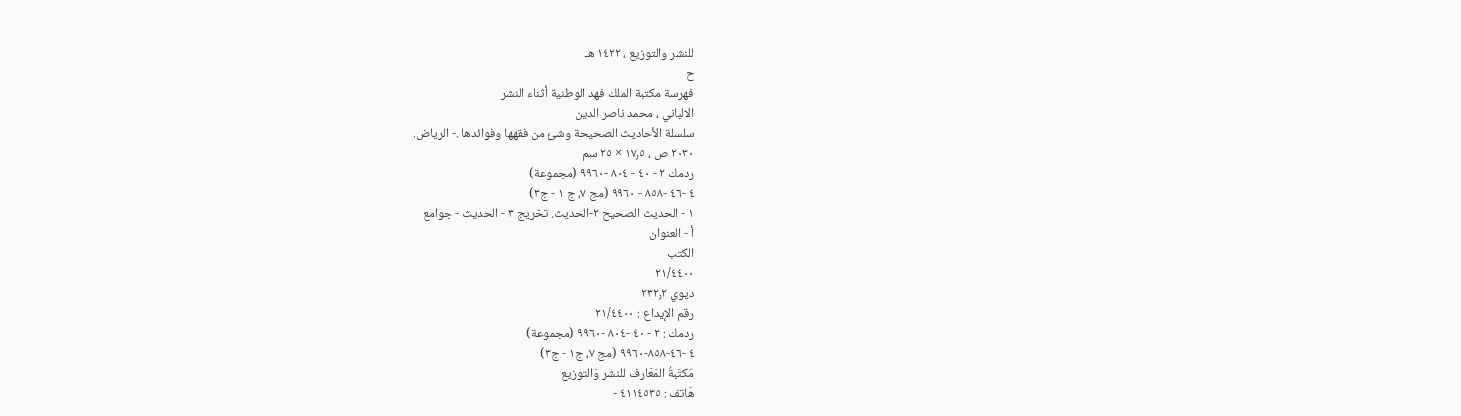للنشر والتوزيع ، ١٤٢٢ هـ
ح
فهرسة مكتبة الملك فهد الوطنية أثناء النشر
الالباني ، محمد ناصر الدين
سلسلة الأحاديث الصحيحة وشئ من فقهها وفوائدها .- الرياض.
٢٠٣٠ ص ، ١٧٫٥ × ٢٥ سم
ردمك ٢ - ٤٠ - ٨٠٤ -٩٩٦٠ (مجموعة)
٤ -٤٦ -٨٥٨ - ٩٩٦٠ (مج ٧، ج ١ - ج٣)
١ - الحديث الصحيح ٢-الحديث. تخريج ٣ - الحديث - جوامع
أ - العنوان
الكتب
٢١/٤٤٠٠
ديوي ٢٣٢٫٢
رقم الإيداع : ٢١/٤٤٠٠
ردمك : ٢ - ٤٠ -٨٠٤ -٩٩٦٠ (مجموعة)
٤ -٤٦-٨٥٨-٩٩٦٠ (مج ٧، ج١ - ج٣)
مَكتَبةُ المَعَارف للنشر وَالتوزيع
هَاتف : ٤١١٤٥٣٥ -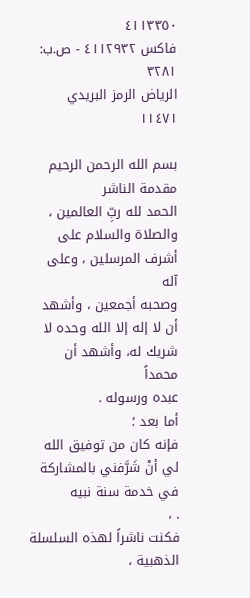٤١١٣٣٥٠
فاكس ٤١١٢٩٣٢ - ص.ب: ٣٢٨١
الرياض الرمز البريدي ١١٤٧١

بسم الله الرحمن الرحيم
مقدمة الناشر
الحمد لله ربِّ العالمين ، والصلاة والسلام على أشرف المرسلين ، وعلى آله
وصحبه أجمعين ، وأشهد أن لا إله إلا الله وحده لا شريك له، وأشهد أن محمداً
عبده ورسوله .
أما بعد ؛
فإنه كان من توفيق الله لي أنْ شَرَّفني بالمشاركة في خدمة سنة نبيه
. ،
فكنت ناشراً لهذه السلسلة الذهبية ،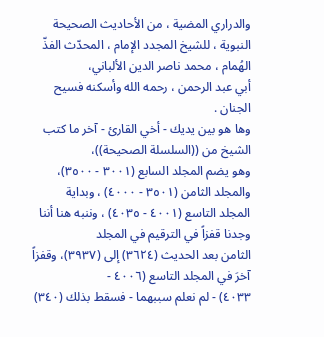والدراري المضية ، من الأحاديث الصحيحة
النبوية ، للشيخ المجدد الإمام ، المحدّث الفذّ الهُمام ، محمد ناصر الدين الألباني،
أبي عبد الرحمن ، رحمه الله وأسكنه فسيح الجنان .
وها هو بين يديك - أخي القارئ - آخر ما كتب الشيخ من ((السلسلة الصحيحة))،
وهو يضم المجلد السابع (٣٠٠١ - ٣٥٠٠)، والمجلد الثامن (٣٥٠١ - ٤٠٠٠) ، وبداية
المجلد التاسع (٤٠٠١ - ٤٠٣٥) ، وننبه هنا أننا وجدنا قفزاً في الترقيم في المجلد
الثامن بعد الحديث (٣٦٢٤) إلى (٣٩٣٧)، وقفزاً آخرَ في المجلد التاسع (٤٠٠٦ -
٤٠٣٣) - لم نعلم سببهما - فسقط بذلك (٣٤٠)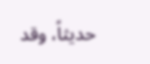حديثاً، وقد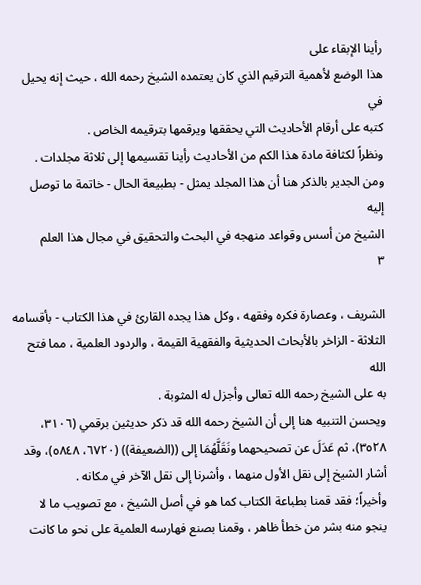رأينا الإبقاء على
هذا الوضع لأهمية الترقيم الذي كان يعتمده الشيخ رحمه الله ، حيث إنه يحيل في
كتبه على أرقام الأحاديث التي يحققها ويرقمها بترقيمه الخاص .
ونظراً لكثافة مادة هذا الكم من الأحاديث رأينا تقسيمها إلى ثلاثة مجلدات .
ومن الجدير بالذكر هنا أن هذا المجلد يمثل - بطبيعة الحال - خاتمة ما توصل إليه
الشيخ من أسس وقواعد منهجه في البحث والتحقيق في مجال هذا العلم
٣

الشريف ، وعصارة فكره وفقهه ، وكل هذا يجده القارئ في هذا الكتاب - بأقسامه
الثلاثة - الزاخر بالأبحاث الحديثية والفقهية القيمة ، والردود العلمية ، مما فتح الله
به على الشيخ رحمه الله تعالى وأجزل له المثوبة .
ويحسن التنبيه هنا إلى أن الشيخ رحمه الله قد ذكر حديثين برقمي (٣١٠٦،
٣٥٢٨)، ثم عَدَلَ عن تصحيحهما ونَقَلَّهُمَا إلى ((الضعيفة)) (٦٧٢٠، ٥٨٤٨)، وقد
أشار الشيخ إلى نقل الأول منهما ، وأشرنا إلى نقل الآخر في مكانه .
وأخيراً؛ فقد قمنا بطباعة الكتاب كما هو في أصل الشيخ ، مع تصويب ما لا
ينجو منه بشر من خطأ ظاهر ، وقمنا بصنع فهارسه العلمية على نحو ما كانت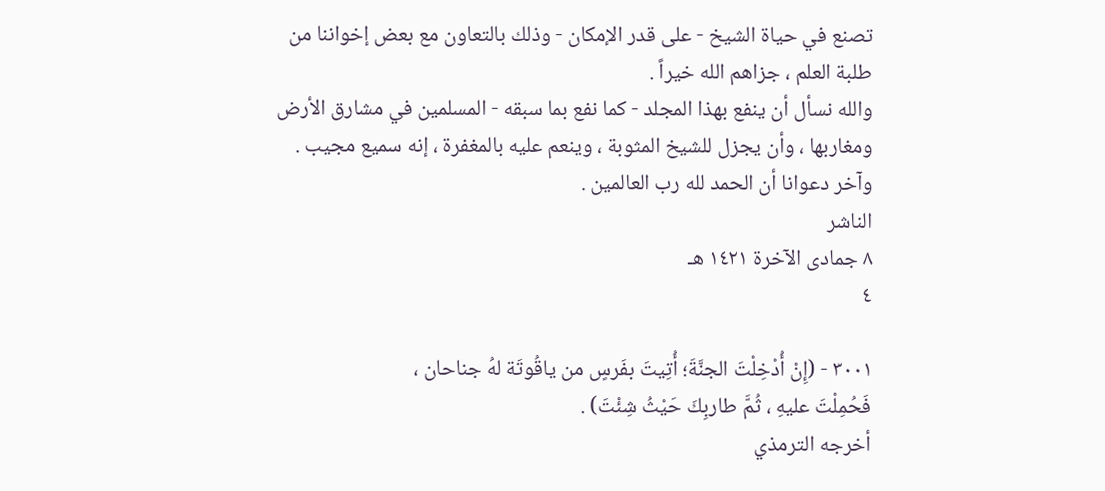تصنع في حياة الشيخ - على قدر الإمكان - وذلك بالتعاون مع بعض إخواننا من
طلبة العلم ، جزاهم الله خيراً .
والله نسأل أن ينفع بهذا المجلد - كما نفع بما سبقه - المسلمين في مشارق الأرض
ومغاربها ، وأن يجزل للشيخ المثوبة ، وينعم عليه بالمغفرة ، إنه سميع مجيب .
وآخر دعوانا أن الحمد لله رب العالمين .
الناشر
٨ جمادى الآخرة ١٤٢١ هـ
٤

٣٠٠١ - (إِنْ أُدْخِلْتَ الجنَّةَ؛ أُتِيتَ بفَرسٍ من ياقُوتَة لهُ جناحان ،
فَحُمِلْتَ عليهِ ، ثُمَّ طاربِكَ حَيْثُ شِئْتَ) .
أخرجه الترمذي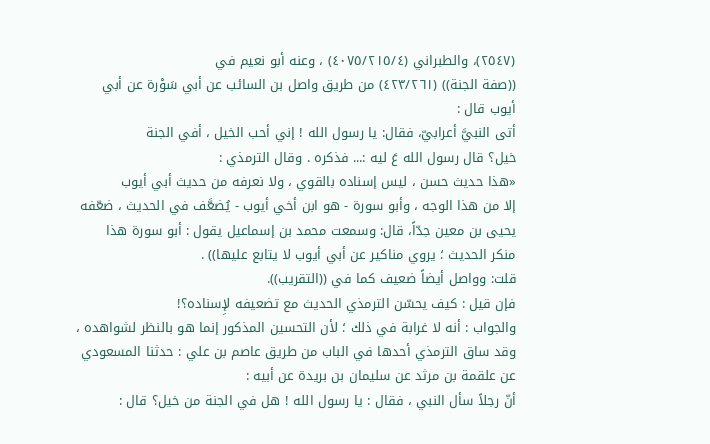(٢٥٤٧)، والطبراني (٤٠٧٥/٢١٥/٤) ، وعنه أبو نعيم في
((صفة الجنة)) (٤٢٣/٢٦١) من طريق واصل بن السائب عن أبي سَوْرة عن أبي
أيوب قال :
أتى النبيَّ أعرابيّ، فقال: يا رسول الله ! إني أحب الخيل ، أفي الجنة
خيل؟ قال رسول الله عَ ليه :... فذكره . وقال الترمذي :
«هذا حديث حسن ، ليس إسناده بالقوي ، ولا نعرفه من حديث أبي أيوب
إلا من هذا الوجه ، وأبو سورة - هو ابن أخي أيوب - يُضعَّف في الحديث ، ضعّفه
يحيى بن معين جدّاً، قال: وسمعت محمد بن إسماعيل يقول : أبو سورة هذا
منكر الحديث ؛ يروي مناكير عن أبي أيوب لا يتابع عليها)) .
قلت: وواصل أيضاً ضعيف كما في ((التقريب)).
فإن قيل : كيف يحسّن الترمذي الحديث مع تضعيفه لإِسناده؟!
والجواب : أنه لا غرابة في ذلك ؛ لأن التحسين المذكور إنما هو بالنظر لشواهده ،
وقد ساق الترمذي أحدها في الباب من طريق عاصم بن علي : حدثنا المسعودي
عن علقمة بن مرثد عن سليمان بن بريدة عن أبيه :
أنّ رجلاً سأل النبي ، فقال : يا رسول الله ! هل في الجنة من خيل؟ قال :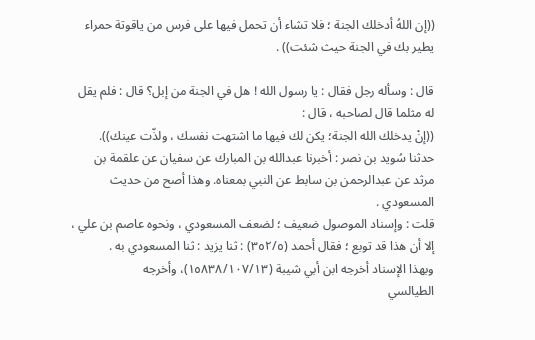((إن اللهُ أدخلك الجنة ؛ فلا تشاء أن تحمل فيها على فرس من ياقوتة حمراء
يطير بك في الجنة حيث شئت)) .

قال : وسأله رجل فقال : يا رسول الله ! هل في الجنة من إبل؟ قال : فلم يقل
له مثلما قال لصاحبه ، قال :
((إنْ يدخلك الله الجنة؛ يكن لك فيها ما اشتهت نفسك ، ولذّت عينك)).
حدثنا سُويد بن نصر : أخبرنا عبدالله بن المبارك عن سفيان عن علقمة بن
مرثد عن عبدالرحمن بن سابط عن النبي بمعناه. وهذا أصح من حديث
المسعودي .
قلت : وإسناد الموصول ضعيف ؛ لضعف المسعودي ، ونحوه عاصم بن علي ،
إلا أن هذا قد توبع ؛ فقال أحمد (٣٥٢/٥) : ثنا يزيد : ثنا المسعودي به .
وبهذا الإسناد أخرجه ابن أبي شيبة (١٥٨٣٨/١٠٧/١٣)، وأخرجه
الطيالسي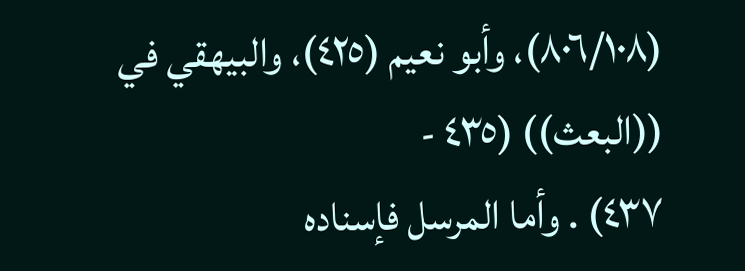(٨٠٦/١٠٨)، وأبو نعيم (٤٢٥)، والبيهقي في ((البعث)) (٤٣٥ -
٤٣٧) . وأما المرسل فإسناده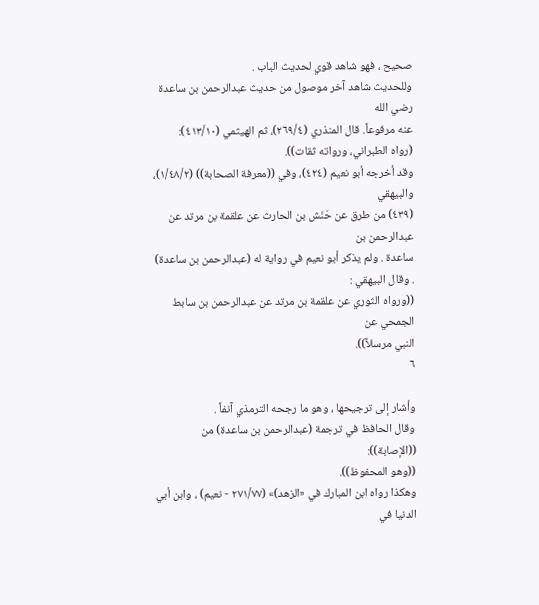صحيح ، فهو شاهد قوي لحديث الباب .
وللحديث شاهد آخر موصول من حديث عبدالرحمن بن ساعدة رضي الله
عنه مرفوعاً. قال المنذري (٢٦٩/٤)، ثم الهيثمي (٤١٣/١٠):
(رواه الطبراني، ورواته ثقات)).
وقد أخرجه أبو نعيم (٤٢٤)، وفي ((معرفة الصحابة)) (١/٤٨/٢)، والبيهقي
(٤٣٩) من طرق عن حَنَش بن الحارث عن علقمة بن مرتد عن عبدالرحمن بن
ساعدة . ولم يذكر أبو نعيم في رواية له (عبدالرحمن بن ساعدة) . وقال البيهقي :
((ورواه الثوري عن علقمة بن مرتد عن عبدالرحمن بن سابط الجمحي عن
النبي مرسلاً)).
٦

وأشار إلى ترجيحها ، وهو ما رجحه الترمذي آنفاً .
وقال الحافظ في ترجمة (عبدالرحمن بن ساعدة) من ((الإصابة)):
((وهو المحفوظ)).
وهكذا رواه ابن المبارك في «الزهد)» (٢٧١/٧٧ - نعيم) ، وابن أبي الدنيا في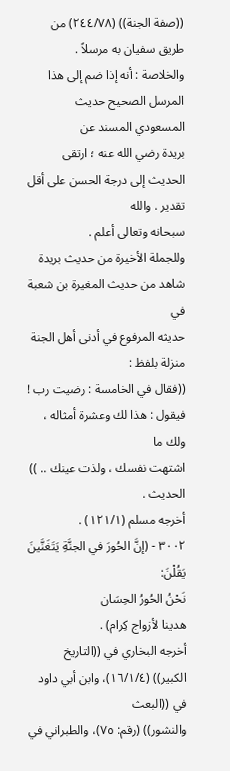((صفة الجنة)) (٢٤٤/٧٨) من طريق سفيان به مرسلاً .
والخلاصة : أنه إذا ضم إلى هذا المرسل الصحيح حديث المسعودي المسند عن
بريدة رضي الله عنه ؛ ارتقى الحديث إلى درجة الحسن على أقل تقدير . والله
سبحانه وتعالى أعلم .
وللجملة الأخيرة من حديث بريدة شاهد من حديث المغيرة بن شعبة في
حديثه المرفوع في أدنى أهل الجنة منزلة بلفظ :
((فقال في الخامسة : رضيت رب ! فيقول : هذا لك وعشرة أمثاله ، ولك ما
اشتهت نفسك ، ولذت عينك .. )) الحديث .
أخرجه مسلم (١٢١/١) .
٣٠٠٢ - (إنَّ الحُورَ في الجنَّةِ يَتَغَنَّينَ يَقُلْنَ:
نَحْنُ الحُورُ الحِسَان
هدينا لأزواج كِرام) .
أخرجه البخاري في ((التاريخ الكبير)) (١٦/١/٤)، وابن أبي داود في ((البعث
والنشور)) (رقم: ٧٥)، والطبراني في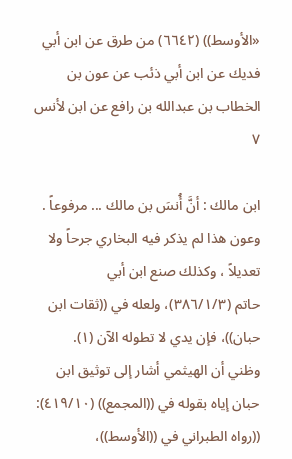«الأوسط)) (٦٦٤٢) من طرق عن ابن أبي
فديك عن ابن أبي ذئب عن عون بن الخطاب بن عبدالله بن رافع عن ابن لأنس
٧

ابن مالك : أنَّ أُنسَ بن مالك ... مرفوعاً .
وعون هذا لم يذكر فيه البخاري جرحاً ولا تعديلاً ، وكذلك صنع ابن أبي
حاتم (٣٨٦/١/٣)، ولعله في ((ثقات ابن حبان))، فإن يدي لا تطوله الآن (١).
وظني أن الهيثمي أشار إلى توثيق ابن حبان إياه بقوله في ((المجمع)) (٤١٩/١٠):
((رواه الطبراني في ((الأوسط))،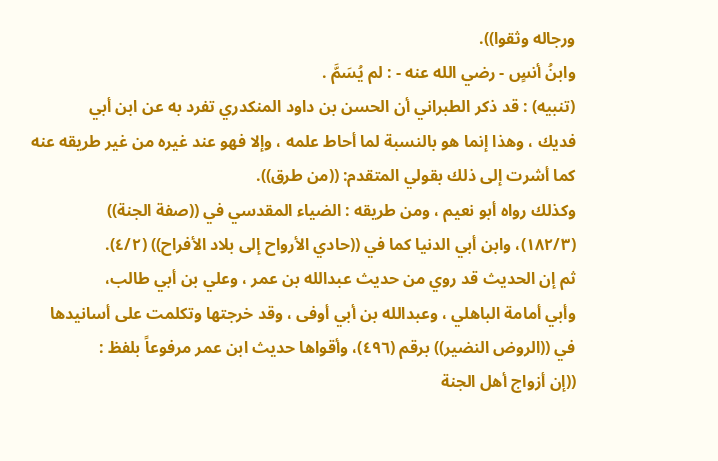ورجاله وثقوا)).
وابنُ أنسٍ - رضي الله عنه - : لم يُسَمَّ .
(تنبيه) : قد ذكر الطبراني أن الحسن بن داود المنكدري تفرد به عن ابن أبي
فديك ، وهذا إنما هو بالنسبة لما أحاط علمه ، وإلا فهو عند غيره من غير طريقه عنه
كما أشرت إلى ذلك بقولي المتقدم: ((من طرق)).
وكذلك رواه أبو نعيم ، ومن طريقه : الضياء المقدسي في ((صفة الجنة))
(١٨٢/٣)، وابن أبي الدنيا كما في ((حادي الأرواح إلى بلاد الأفراح)) (٤/٢).
ثم إن الحديث قد روي من حديث عبدالله بن عمر ، وعلي بن أبي طالب،
وأبي أمامة الباهلي ، وعبدالله بن أبي أوفى ، وقد خرجتها وتكلمت على أسانيدها
في ((الروض النضير)) برقم (٤٩٦)، وأقواها حديث ابن عمر مرفوعاً بلفظ :
((إن أزواج أهل الجنة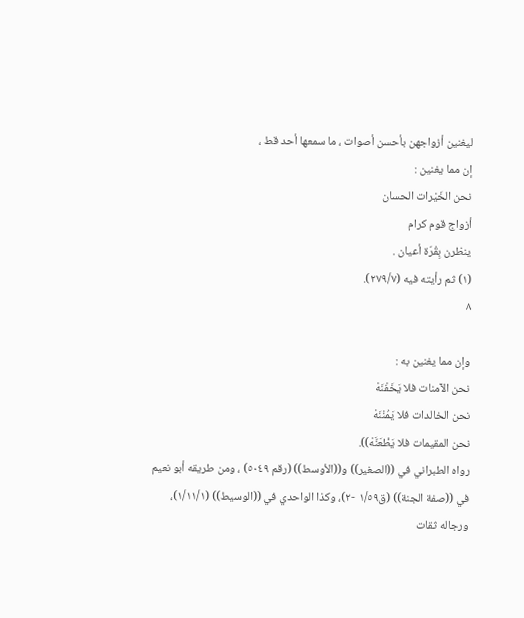ليغنين أزواجهن بأحسن أصوات ، ما سمعها أحد قط ،
إن مما يغنين :
نحن الخَيْرات الحسان
أزواج قوم كرام
ينظرن بِقُرّة أعيان .
(١) ثم رأيته فيه (٢٧٩/٧).
٨

وإن مما یغنین به :
نحن الآمنات فلا يَخَفْنَهْ
نحن الخالدات فلا يَمُنْنَهْ
نحن المقيمات فلا يَظْعَنَّهْ)).
رواه الطبراني في ((الصغير)) و((الأوسط)) (رقم ٥٠٤٩) ، ومن طريقه أبو نعيم
في ((صفة الجنة)) (ق١/٥٩ -٢)، وكذا الواحدي في ((الوسيط)) (١/١١/١)،
ورجاله ثقات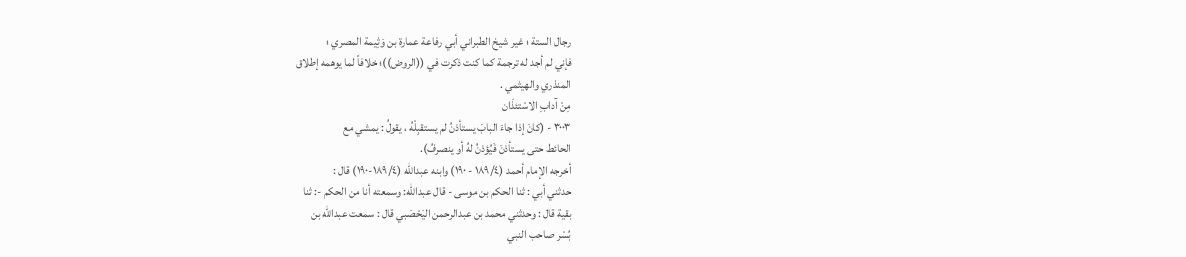رجال الستة ؛ غير شيخ الطبراني أبي رفاعة عمارة بن وَثِيمة المصري ؛
فإني لم أجد له ترجمة كما كنت ذكرت في ((الروض))؛ خلافاً لما يوهمه إطلاق
المنذري والهيثمي .
مِنْ آدابِ الاسْتئذَان
٣٠٠٣ - (كانَ إذا جاءَ البابَ يستأذنُ لم يستقبِلْهُ ، يقولُ : يمشي مع
الحائط حتى يستأذنَ فَيُؤذنُ لهُ أو ينصرفُ).
أخرجه الإمام أحمد (١٨٩/٤ - ١٩٠) وابنه عبدالله (١٨٩/٤-١٩٠) قال :
حدثني أبي : ثنا الحكم بن موسى - قال عبدالله: وسمعته أنا من الحكم -: ثنا
بقية قال : وحدثني محمد بن عبدالرحمن اليَحْصَبي قال : سمعت عبدالله بن
بُسْر صاحب النبي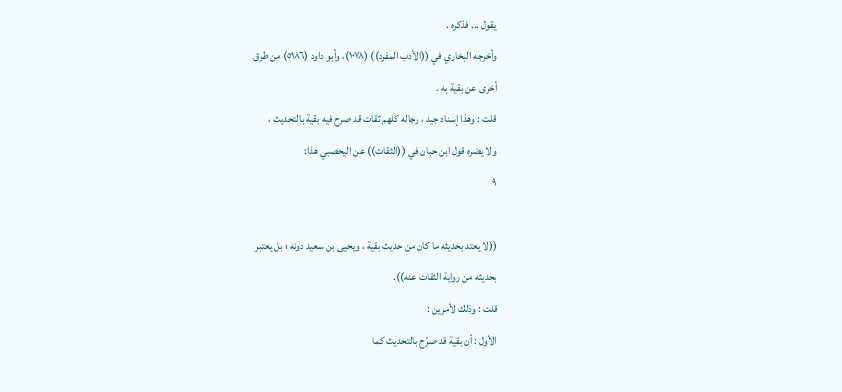يقول ... فذكره .
وأخرجه البخاري في ((الأدب المفرد)) (١٠٧٨)، وأبو داود (٥١٨٦) من طرق
أخرى عن بقية به .
قلت : وهذا إسناد جيد ، رجاله كلهم ثقات قد صرح فيه بقية بالتحديث ،
ولا يضره قول ابن حبان في ((الثقات)) عن اليحصبي هذا:
٩

((لا يعتد بحديثه ما كان من حديث بقية ، ويحيى بن سعيد دونه ؛ بل يعتبر
بحديثه من رواية الثقات عنه)).
قلت : وذلك لأمرين :
الأول : أن بقية قد صرّح بالتحديث كما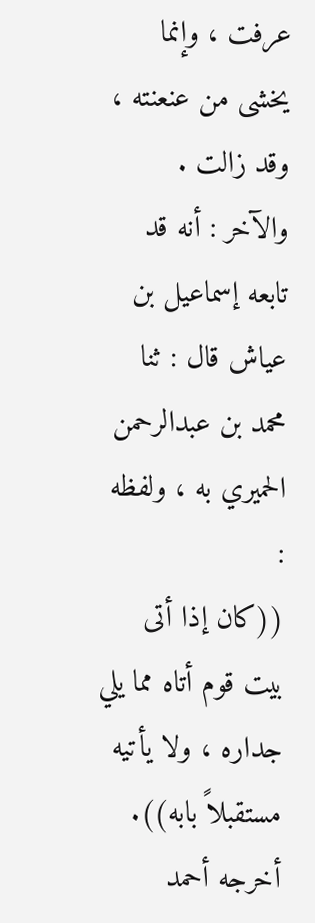عرفت ، وإنما يخشى من عنعنته ،
وقد زالت .
والآخر : أنه قد تابعه إسماعيل بن عياش قال : ثنا محمد بن عبدالرحمن
الحميري به ، ولفظه :
((كان إذا أتى بيت قوم أتاه مما يلي جداره ، ولا يأتيه مستقبلاً بابه)).
أخرجه أحمد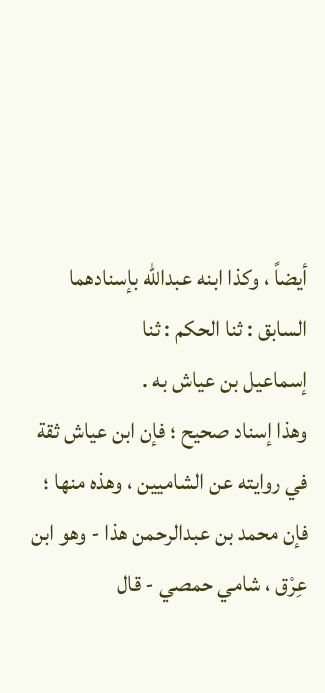أيضاً ، وكذا ابنه عبدالله بإسنادهما السابق : ثنا الحكم : ثنا
إسماعيل بن عياش به .
وهذا إسناد صحيح ؛ فإن ابن عياش ثقة في روايته عن الشاميين ، وهذه منها ؛
فإن محمد بن عبدالرحمن هذا - وهو ابن عِرْق ، شامي حمصي - قال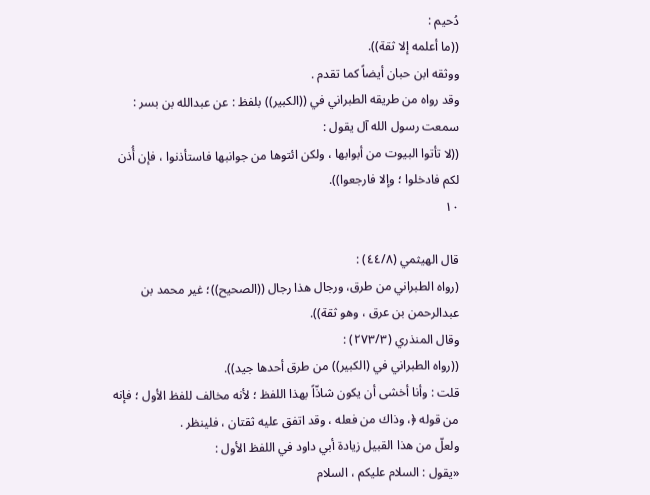دُحيم :
((ما أعلمه إلا ثقة)).
ووثقه ابن حبان أيضاً كما تقدم .
وقد رواه من طريقه الطبراني في ((الكبير)) بلفظ : عن عبدالله بن بسر :
سمعت رسول الله آل يقول :
((لا تأتوا البيوت من أبوابها ، ولكن ائتوها من جوانبها فاستأذنوا ، فإن أُذن
لكم فادخلوا ؛ وإلا فارجعوا)).
١٠

قال الهيثمي (٤٤/٨) :
(رواه الطبراني من طرق، ورجال هذا رجال ((الصحيح))؛ غير محمد بن
عبدالرحمن بن عرق ، وهو ثقة)).
وقال المنذري (٢٧٣/٣) :
((رواه الطبراني في (الكبير)) من طرق أحدها جيد)).
قلت : وأنا أخشى أن يكون شاذّاً بهذا اللفظ ؛ لأنه مخالف للفظ الأول ؛ فإنه
من قوله ﴿، وذاك من فعله ، وقد اتفق عليه ثقتان ، فلينظر .
ولعلّ من هذا القبيل زيادة أبي داود في اللفظ الأول :
«یقول : السلام علیکم ، السلام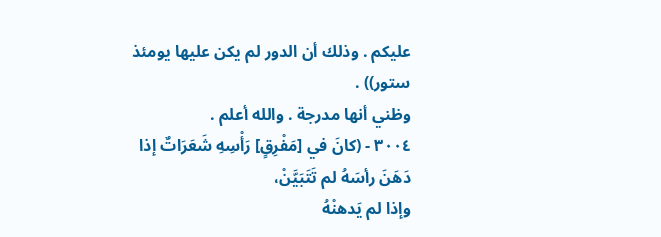علیکم . وذلك أن الدور لم یکن علیھا یومئذ
ستور)) .
وظني أنها مدرجة . والله أعلم .
٣٠٠٤ - (كانَ في [مَفْرِقٍ] رَأْسِهِ شَعَرَاتٌ إذا دَهَنَ رأسَهُ لم تَتَبَيَّنْ،
وإذا لم يَدهنْهُ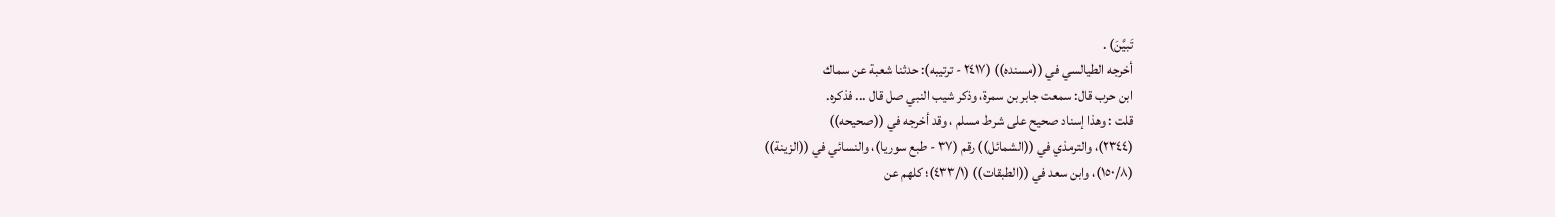تَبيَّنَ) .
أخرجه الطيالسي في ((مسنده)) (٢٤١٧ - ترتيبه): حدثنا شعبة عن سماك
ابن حرب قال: سمعت جابر بن سمرة، وذكر شيب النبي صل قال ... فذكره.
قلت : وهذا إسناد صحيح على شرط مسلم ، وقد أخرجه في ((صحيحه))
(٢٣٤٤)، والترمذي في ((الشمائل)) رقم (٣٧ - طبع سوريا)، والنسائي في ((الزينة))
(١٥٠/٨)، وابن سعد في ((الطبقات)) (٤٣٣/١)؛ كلهم عن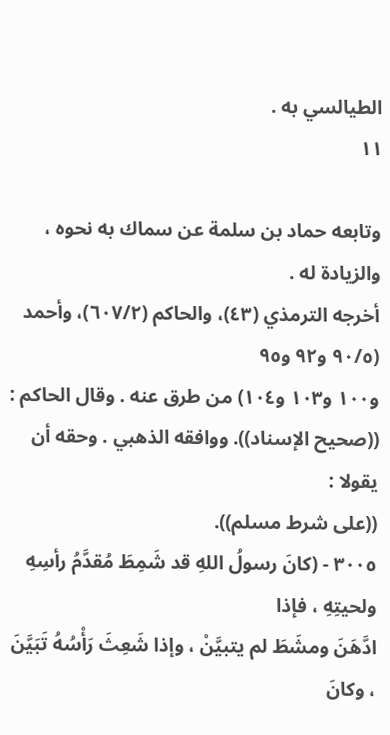الطيالسي به .
١١

وتابعه حماد بن سلمة عن سماك به نحوه ، والزيادة له .
أخرجه الترمذي (٤٣)، والحاكم (٦٠٧/٢)، وأحمد (٩٠/٥ و٩٢ و٩٥
و١٠٠ و١٠٣ و١٠٤) من طرق عنه . وقال الحاكم :
((صحيح الإسناد)). ووافقه الذهبي . وحقه أن يقولا :
((على شرط مسلم)).
٣٠٠٥ - (كانَ رسولُ اللهِ قد شَمِطَ مُقدَّمُ رأسِهِ ولحيتِهِ ، فإذا
ادَّهَنَ ومشَطَ لم يتبيَّنْ ، وإذا شَعِثَ رَأْسُهُ تَبَيَّنَ ، وكانَ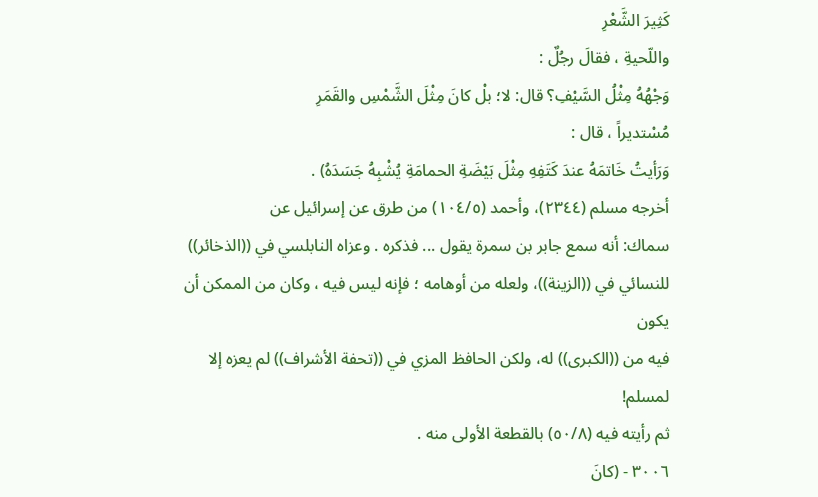كَثِيرَ الشَّعْرِ
واللّحيةِ ، فقالَ رجُلٌ :
وَجْهُهُ مِثْلُ السَّيْفِ؟ قال: لا؛ بلْ كانَ مِثْلَ الشَّمْسِ والقَمَرِ
مُسْتديراً ، قال :
وَرَأيتُ خَاتمَهُ عندَ كَتَفِهِ مِثْلَ بَيْضَةِ الحمامَةِ يُشْبِهُ جَسَدَهُ) .
أخرجه مسلم (٢٣٤٤)، وأحمد (١٠٤/٥) من طرق عن إسرائيل عن
سماك: أنه سمع جابر بن سمرة يقول ... فذكره . وعزاه النابلسي في ((الذخائر))
للنسائي في ((الزينة))، ولعله من أوهامه ؛ فإنه ليس فيه ، وكان من الممكن أن يكون
فيه من ((الكبرى)) له، ولكن الحافظ المزي في ((تحفة الأشراف)) لم يعزه إلا لمسلم!
ثم رأيته فيه (٥٠/٨) بالقطعة الأولى منه .
٣٠٠٦ - (كانَ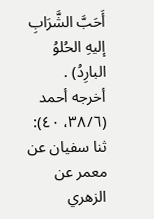أَحَبَّ الشَّرَابِ إليهِ الحُلوُ البارِدُ) .
أخرجه أحمد (٣٨/٦، ٤٠): ثنا سفيان عن معمر عن الزهري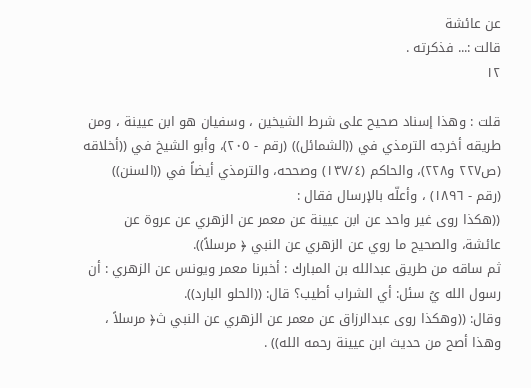عن عائشة
قالت :... فذكرته .
١٢

قلت : وهذا إسناد صحيح على شرط الشيخين ، وسفيان هو ابن عيينة ، ومن
طريقه أخرجه الترمذي في ((الشمائل)) (رقم - ٢٠٥)، وأبو الشيخ في ((أخلاقه
(ص٢٢٧ و٢٢٨)، والحاكم (١٣٧/٤) وصححه، والترمذي أيضاً في ((السنن))
(رقم - ١٨٩٦) ، وأعلّه بالإرسال فقال :
((هكذا روى غير واحد عن ابن عيينة عن معمر عن الزهري عن عروة عن
عائشة، والصحيح ما روي عن الزهري عن النبي ﴿ مرسلاً)).
ثم ساقه من طريق عبدالله بن المبارك : أخبرنا معمر ويونس عن الزهري : أن
رسول الله يُ سئل: أي الشراب أطيب؟ قال: ((الحلو البارد)).
وقال: ((وهكذا روى عبدالرزاق عن معمر عن الزهري عن النبي ث﴿ مرسلاً ،
وهذا أصح من حديث ابن عيينة رحمه الله)) .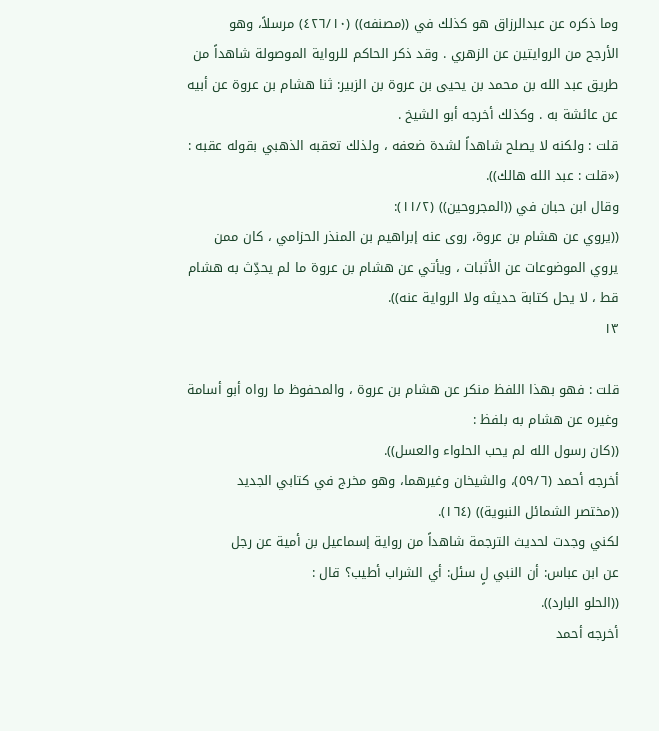وما ذكره عن عبدالرزاق هو كذلك في ((مصنفه)) (٤٢٦/١٠) مرسلاً، وهو
الأرجح من الروايتين عن الزهري . وقد ذكر الحاكم للرواية الموصولة شاهداً من
طريق عبد الله بن محمد بن يحيى بن عروة بن الزبير: ثنا هشام بن عروة عن أبيه
عن عائشة به . وكذلك أخرجه أبو الشيخ .
قلت : ولكنه لا يصلح شاهداً لشدة ضعفه ، ولذلك تعقبه الذهبي بقوله عقبه :
(«قلت : عبد الله هالك)).
وقال ابن حبان في ((المجروحين)) (١١/٢):
((يروي عن هشام بن عروة، روى عنه إبراهيم بن المنذر الحزامي ، كان ممن
يروي الموضوعات عن الأثبات ، ويأتي عن هشام بن عروة ما لم يحدِّث به هشام
قط ، لا يحل كتابة حديثه ولا الرواية عنه)).
١٣

قلت : فهو بهذا اللفظ منكر عن هشام بن عروة ، والمحفوظ ما رواه أبو أسامة
وغيره عن هشام به بلفظ :
((كان رسول الله لم يحب الحلواء والعسل)).
أخرجه أحمد (٥٩/٦)، والشيخان وغيرهما، وهو مخرج في كتابي الجديد
((مختصر الشمائل النبوية)) (١٦٤).
لكني وجدت لحديث الترجمة شاهداً من رواية إسماعيل بن أمية عن رجل
عن ابن عباس: أن النبي لٍ سئل: أي الشراب أطيب؟ قال :
((الحلو البارد)).
أخرجه أحمد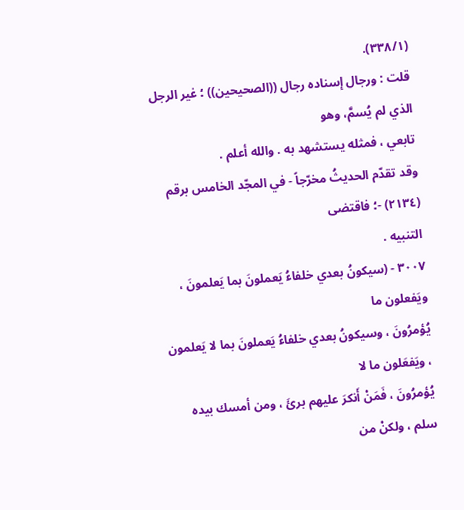(٣٣٨/١).
قلت : ورجال إسناده رجال ((الصحيحين)) ؛ غير الرجل الذي لم يُسمَّ، وهو
تابعي ، فمثله يستشهد به . والله أعلم .
وقد تقدّم الحديثُ مخرّجاً - في المجّد الخامس برقم (٢١٣٤) -؛ فاقتضى
التنبيه .
٣٠٠٧ - (سيكونُ بعدي خلفاءُ يَعملونَ بما يَعلمونَ ، ويَفعلون ما
يُؤمرُونَ ، وسيكونُ بعدي خلفاءُ يَعملونَ بما لا يَعلمون ، ويَفعَلون ما لا
يُؤمرُونَ ، فَمَنْ أَنكرَ عليهم برئَ ، ومن أمسك بيده سلم ، ولكنْ من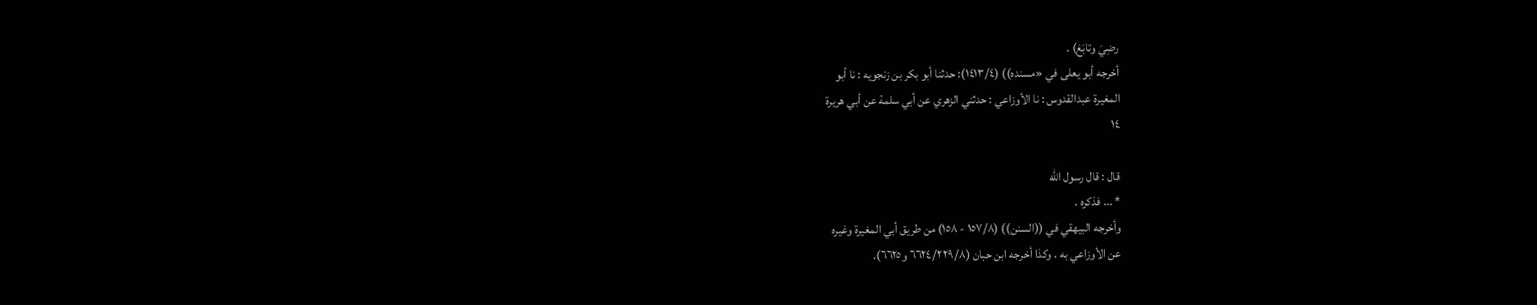رضِيَ وتابَعَ) .
أخرجه أبو يعلى في «مسنده)) (١٤١٣/٤): حدثنا أبو بكر بن زنجويه : نا أبو
المغيرة عبدالقدوس : نا الأوزاعي : حدثني الزهري عن أبي سلمة عن أبي هريرة
١٤

قال : قال رسول الله
* ... فذكره .
وأخرجه البيهقي في ((السنن)) (١٥٧/٨ - ١٥٨) من طريق أبي المغيرة وغيره
عن الأوزاعي به . وكذا أخرجه ابن حبان (٦٦٢٤/٢٢٩/٨ و٦٦٢٥).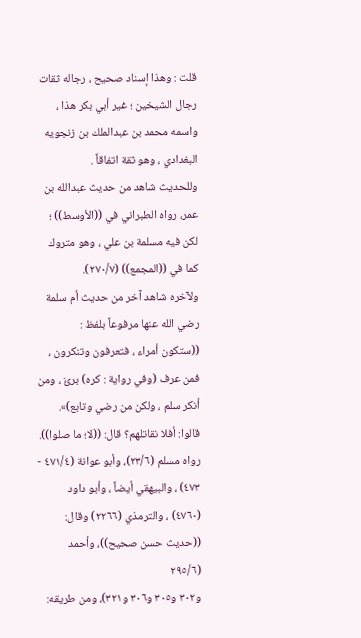قلت : وهذا إسناد صحيح ، رجاله ثقات رجال الشيخين ؛ غير أبي بكر هذا ،
واسمه محمد بن عبدالملك بن زنجويه البغدادي ، وهو ثقة اتفاقاً .
وللحديث شاهد من حديث عبدالله بن عمر، رواه الطبراني في ((الأوسط)) ؛
لكن فيه مسلمة بن علي ، وهو متروك كما في ((المجمع)) (٢٧٠/٧).
ولآخره شاهد آخر من حديث أم سلمة رضي الله عنها مرفوعاً بلفظ :
((ستكون أمراء ، فتعرفون وتنكرون ، فمن عرف (وفي رواية : كره) برئَ ، ومن
أنكر سلم ، ولكن من رضي وتابع)». قالوا: أفلا نقاتلهم؟ قال: ((لا؛ ما صلوا)).
رواه مسلم (٢٣/٦)، وأبو عوانة (٤٧١/٤ - ٤٧٣) ، والبيهقي أيضاً ، وأبو داود
(٤٧٦٠) ، والترمذي (٢٢٦٦) وقال: ((حدیث حسن صحیح))، وأحمد (٢٩٥/٦
و٣٠٢ و٣٠٥ و٣٠٦ و٣٢١)، ومن طريقه: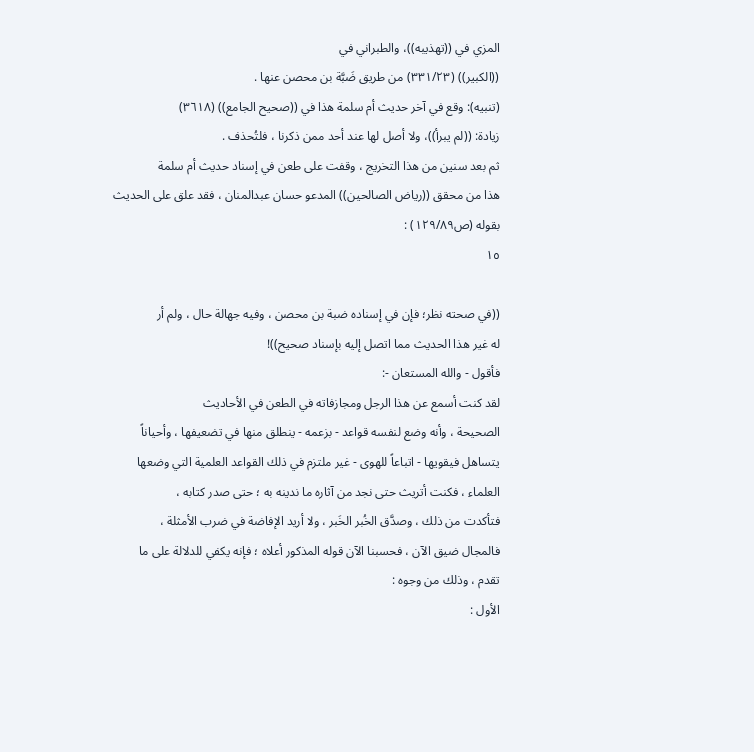المزي في ((تهذيبه))، والطبراني في
((الكبير)) (٣٣١/٢٣) من طريق ضَبَّة بن محصن عنها .
(تنبيه): وقع في آخر حديث أم سلمة هذا في ((صحيح الجامع)) (٣٦١٨)
زيادة: ((لم يبرأ))، ولا أصل لها عند أحد ممن ذكرنا ، فلتُحذف .
ثم بعد سنين من هذا التخريج ، وقفت على طعن في إسناد حديث أم سلمة
هذا من محقق ((رياض الصالحين)) المدعو حسان عبدالمنان ، فقد علق على الحديث
بقوله (ص١٢٩/٨٩) :
١٥

((في صحته نظر؛ فإن في إسناده ضبة بن محصن ، وفيه جهالة حال ، ولم أر
له غير هذا الحديث مما اتصل إليه بإسناد صحيح))!
فأقول - والله المستعان -:
لقد كنت أسمع عن هذا الرجل ومجازفاته في الطعن في الأحاديث
الصحيحة ، وأنه وضع لنفسه قواعد - بزعمه - ينطلق منها في تضعيفها ، وأحياناً
يتساهل فيقويها - اتباعاً للهوى - غير ملتزم في ذلك القواعد العلمية التي وضعها
العلماء ، فكنت أتريث حتى نجد من آثاره ما ندينه به ؛ حتى صدر كتابه ،
فتأكدت من ذلك ، وصدَّق الخُبر الخَبر ، ولا أريد الإفاضة في ضرب الأمثلة ،
فالمجال ضيق الآن ، فحسبنا الآن قوله المذكور أعلاه ؛ فإنه يكفي للدلالة على ما
تقدم ، وذلك من وجوه :
الأول :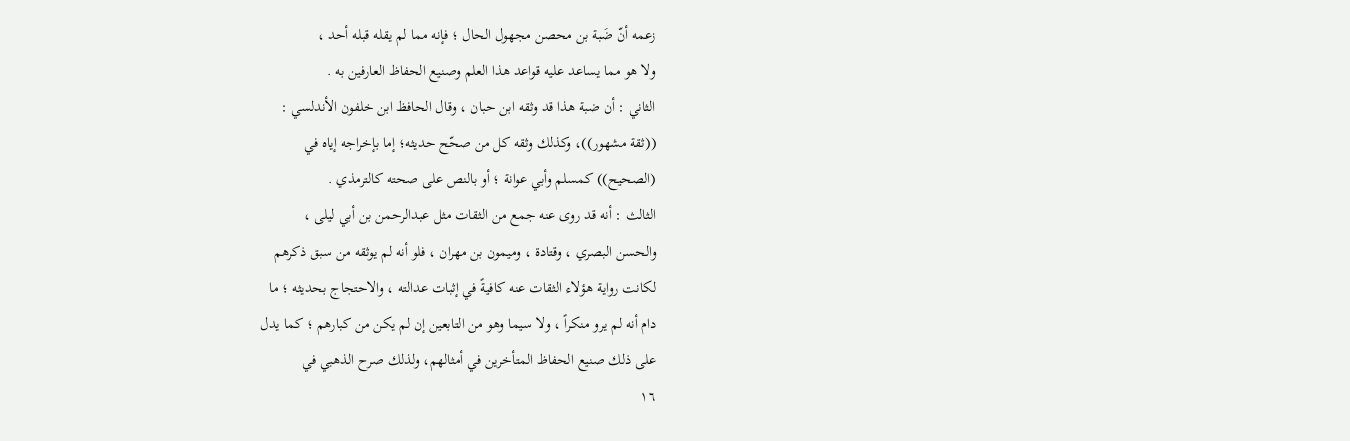زعمه أنّ ضَبة بن محصن مجهول الحال ؛ فإنه مما لم يقله قبله أحد ،
ولا هو مما يساعد عليه قواعد هذا العلم وصنيع الحفاظ العارفين به .
الثاني : أن ضبة هذا قد وثقه ابن حبان ، وقال الحافظ ابن خلفون الأندلسي :
((ثقة مشهور))، وكذلك وثقه كل من صحّح حديثه؛ إما بإخراجه إياه في
(الصحيح)) كمسلم وأبي عوانة ؛ أو بالنص على صحته كالترمذي .
الثالث : أنه قد روى عنه جمع من الثقات مثل عبدالرحمن بن أبي ليلى ،
والحسن البصري ، وقتادة ، وميمون بن مهران ، فلو أنه لم يوثقه من سبق ذكرهم
لكانت رواية هؤلاء الثقات عنه كافيةً في إثبات عدالته ، والاحتجاج بحديثه ؛ ما
دام أنه لم يرو منكراً ، ولا سيما وهو من التابعين إن لم يكن من كبارهم ؛ كما يدل
على ذلك صنيع الحفاظ المتأخرين في أمثالهم، ولذلك صرح الذهبي في
١٦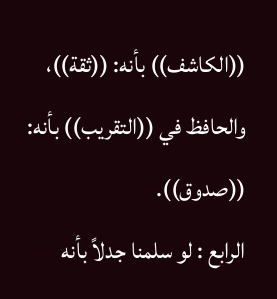((الكاشف)) بأنه: ((ثقة))، والحافظ في ((التقريب)) بأنه: ((صدوق)).
الرابع : لو سلمنا جدلاً بأنه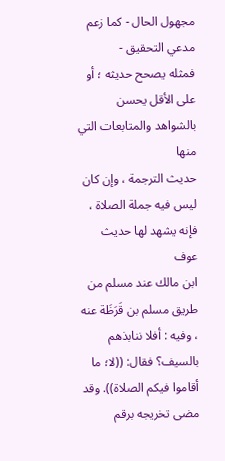مجهول الحال - كما زعم مدعي التحقيق -
فمثله يصحح حديثه ؛ أو على الأقل يحسن بالشواهد والمتابعات التي منها
حديث الترجمة ، وإن كان ليس فيه جملة الصلاة ، فإنه يشهد لها حدیث عوف
ابن مالك عند مسلم من طريق مسلم بن قَرَظَة عنه ، وفيه : أفلا ننابذهم
بالسيف؟ فقال: ((لا؛ ما أقاموا فيكم الصلاة)). وقد مضى تخريجه برقم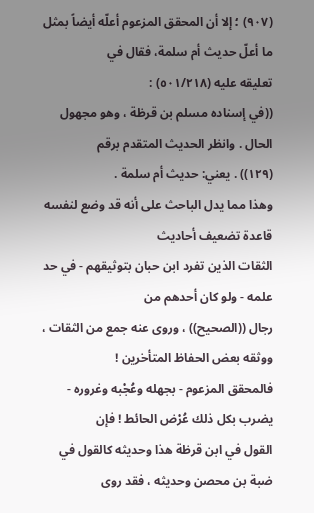(٩٠٧) ؛ إلا أن المحقق المزعوم أعلّه أيضاً بمثل ما أعلّ حديث أم سلمة، فقال في
تعليقه عليه (٥٠١/٢١٨) :
((في إسناده مسلم بن قرظة ، وهو مجهول الحال . وانظر الحديث المتقدم برقم
(١٢٩)) . يعني: حديث أم سلمة .
وهذا مما يدل الباحث على أنه قد وضع لنفسه قاعدة تضعيف أحاديث
الثقات الذين تفرد ابن حبان بتوثيقهم - في حد علمه - ولو كان أحدهم من
رجال ((الصحيح)) ، وروى عنه جمع من الثقات ، ووثقه بعض الحفاظ المتأخرين !
فالمحقق المزعوم - بجهله وعُجْبه وغروره - يضرب بكل ذلك عُرْض الحائط ! فإن
القول في ابن قرظة هذا وحديثه كالقول في ضبة بن محصن وحديثه ، فقد روى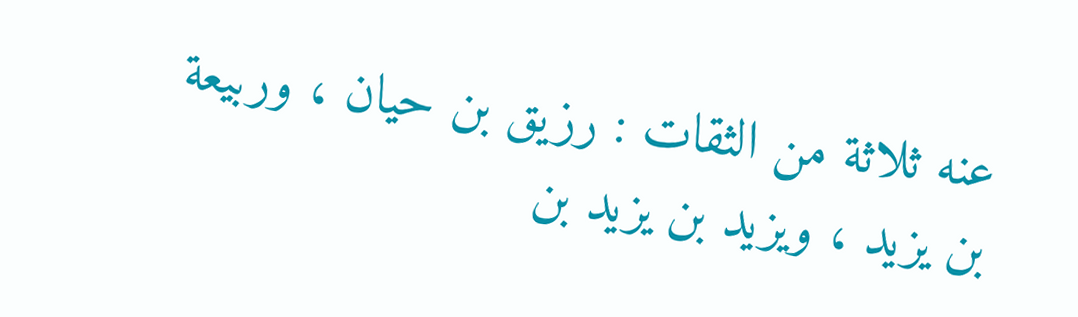عنه ثلاثة من الثقات : رزيق بن حيان ، وربيعة بن يزيد ، ويزيد بن يزيد بن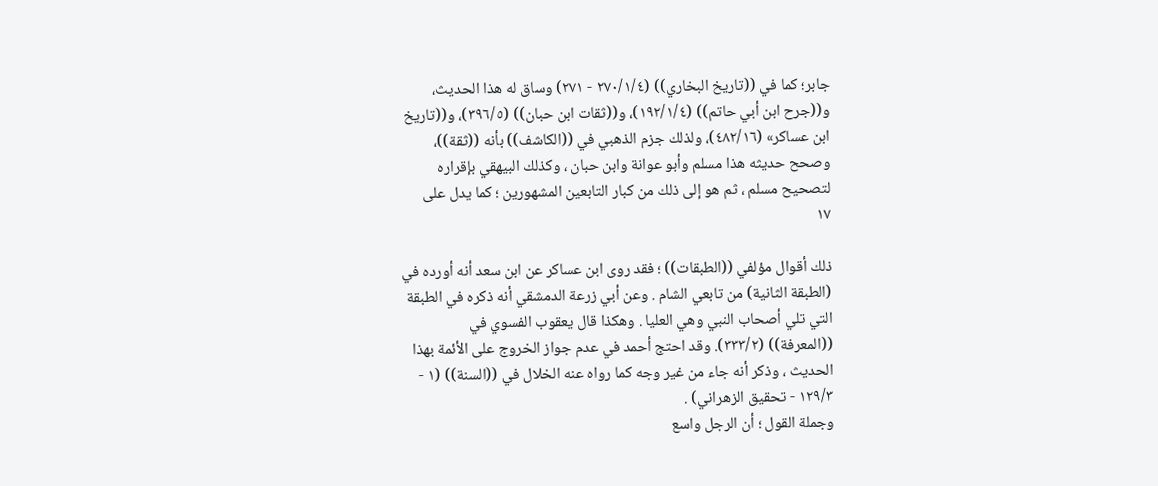جابر؛ كما في ((تاريخ البخاري)) (٢٧٠/١/٤ - ٢٧١) وساق له هذا الحديث،
و((جرح ابن أبي حاتم)) (١٩٢/١/٤)، و((ثقات ابن حبان)) (٣٩٦/٥)، و((تاريخ
ابن عساكر» (٤٨٢/١٦)، ولذلك جزم الذهبي في ((الكاشف)) بأنه ((ثقة))،
وصحح حديثه هذا مسلم وأبو عوانة وابن حبان ، وكذلك البيهقي بإقراره
لتصحيح مسلم ، ثم هو إلى ذلك من كبار التابعين المشهورين ؛ كما يدل على
١٧

ذلك أقوال مؤلفي ((الطبقات)) ؛ فقد روى ابن عساكر عن ابن سعد أنه أورده في
(الطبقة الثانية) من تابعي الشام . وعن أبي زرعة الدمشقي أنه ذكره في الطبقة
التي تلي أصحاب النبي وهي العليا . وهكذا قال يعقوب الفسوي في
((المعرفة)) (٣٣٣/٢). وقد احتج أحمد في عدم جواز الخروج على الأئمة بهذا
الحديث ، وذكر أنه جاء من غير وجه كما رواه عنه الخلال في ((السنة)) (١ -
١٢٩/٣ - تحقيق الزهراني) .
وجملة القول ؛ أن الرجل واسع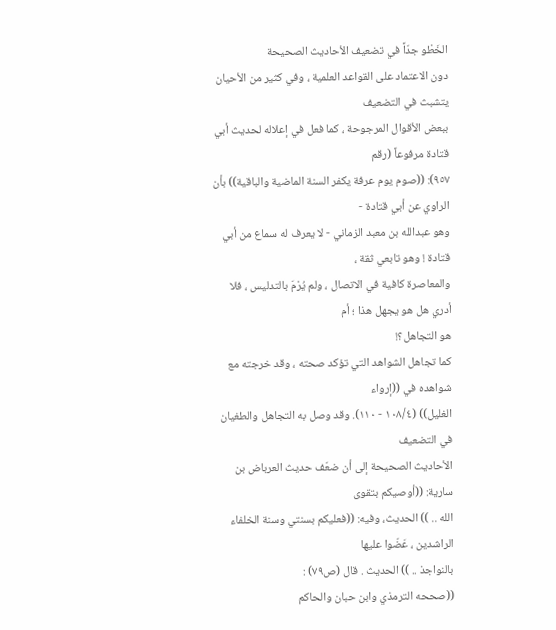الخَطْو جدّاً في تضعيف الأحاديث الصحيحة
دون الاعتماد على القواعد العلمية ، وفي كثير من الأحيان يتشبث في التضعيف
ببعض الأقوال المرجوحة ، كما فعل في إعلاله لحديث أبي قتادة مرفوعاً (رقم
٩٥٧): ((صوم يوم عرفة يكفر السنة الماضية والباقية)) بأن الراوي عن أبي قتادة -
وهو عبدالله بن معبد الزماني - لا يعرف له سماع من أبي قتادة ! وهو تابعي ثقة ،
والمعاصرة كافية في الاتصال ، ولم يُرْمَ بالتدليس ، فلا أدري هل هو يجهل هذا ؛ أم
هو التجاهل؟!
كما تجاهل الشواهد التي تؤكد صحته ، وقد خرجته مع شواهده في ((إرواء
الغليل)) (١٠٨/٤ - ١١٠). وقد وصل به التجاهل والطغيان في التضعيف
الأحاديث الصحيحة إلى أن ضعّف حديث العرباض بن سارية: ((أوصيكم بتقوى
الله .. )) الحديث، وفيه: ((فعليكم بسنتي وسنة الخلفاء الراشدين ، عَضّوا عليها
بالنواجذ .. )) الحديث . قال (ص٧٩) :
((صححه الترمذي وابن حبان والحاكم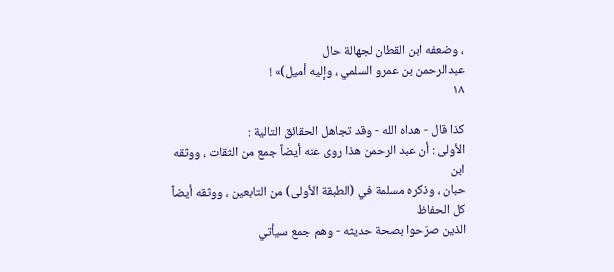، وضعفه ابن القطان لجهالة حال
عبدالرحمن بن عمرو السلمي ، وإليه أميل)» !
١٨

كذا قال - هداه الله - وقد تجاهل الحقائق التالية :
الأولى : أن عبد الرحمن هذا روى عنه أيضاً جمع من الثقات ، ووثقه ابن
حبان ، وذكره مسلمة في (الطبقة الأولى) من التابعين ، ووثقه أيضاً كل الحفاظ
الذين صرّحوا بصحة حديثه - وهم جمع سيأتي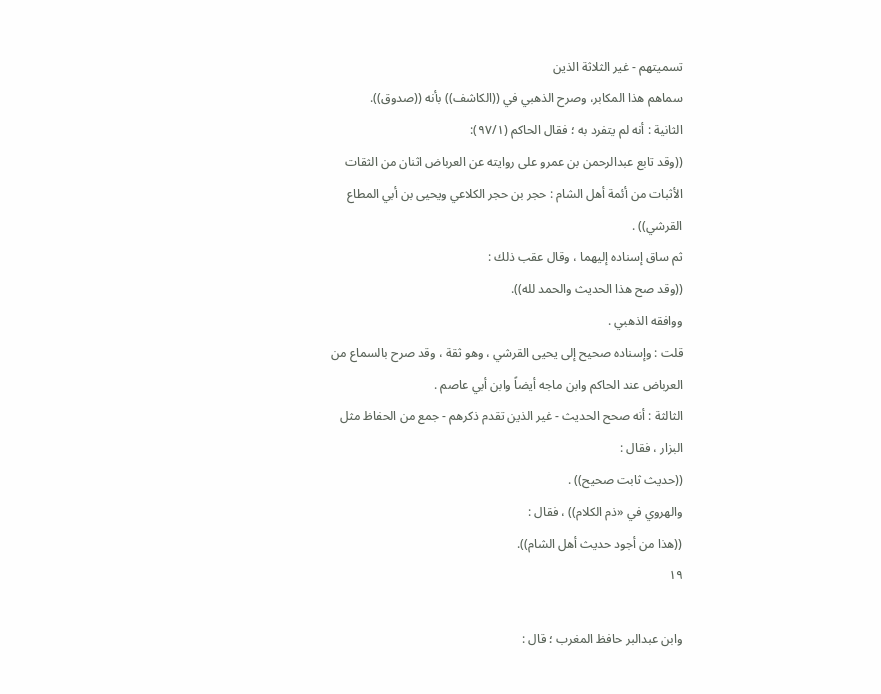تسميتهم - غير الثلاثة الذين
سماهم هذا المكابر، وصرح الذهبي في ((الكاشف)) بأنه ((صدوق)).
الثانية : أنه لم يتفرد به ؛ فقال الحاكم (٩٧/١):
((وقد تابع عبدالرحمن بن عمرو على روايته عن العرباض اثنان من الثقات
الأثبات من أئمة أهل الشام : حجر بن حجر الكلاعي ويحيى بن أبي المطاع
القرشي)) .
ثم ساق إسناده إليهما ، وقال عقب ذلك :
((وقد صح هذا الحديث والحمد لله)).
ووافقه الذهبي .
قلت : وإسناده صحيح إلى يحيى القرشي ، وهو ثقة ، وقد صرح بالسماع من
العرباض عند الحاكم وابن ماجه أيضاً وابن أبي عاصم .
الثالثة : أنه صحح الحديث - غير الذين تقدم ذكرهم - جمع من الحفاظ مثل
البزار ، فقال :
((حديث ثابت صحيح)) .
والهروي في «ذم الكلام)) ، فقال :
((هذا من أجود حديث أهل الشام)).
١٩

وابن عبدالبر حافظ المغرب ؛ قال :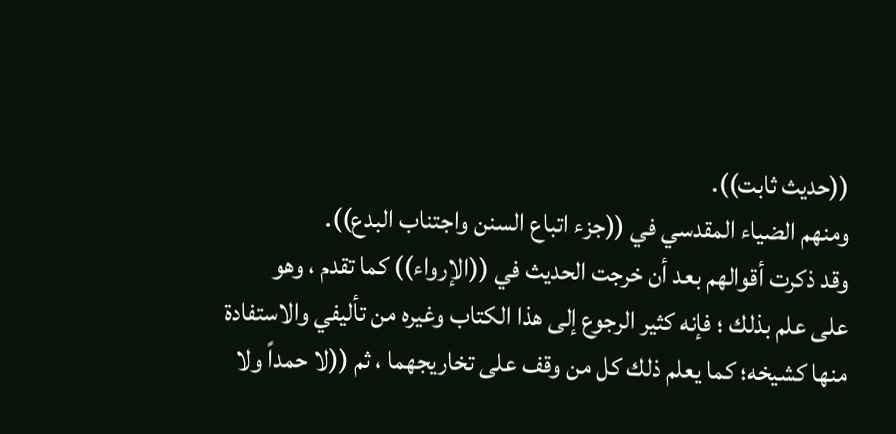((حديث ثابت)).
ومنهم الضياء المقدسي في ((جزء اتباع السنن واجتناب البدع)).
وقد ذكرت أقوالهم بعد أن خرجت الحديث في ((الإرواء)) كما تقدم ، وهو
على علم بذلك ؛ فإنه كثير الرجوع إلى هذا الكتاب وغيره من تأليفي والاستفادة
منها كشيخه؛ كما يعلم ذلك كل من وقف على تخاريجهما ، ثم ((لا حمداً ولا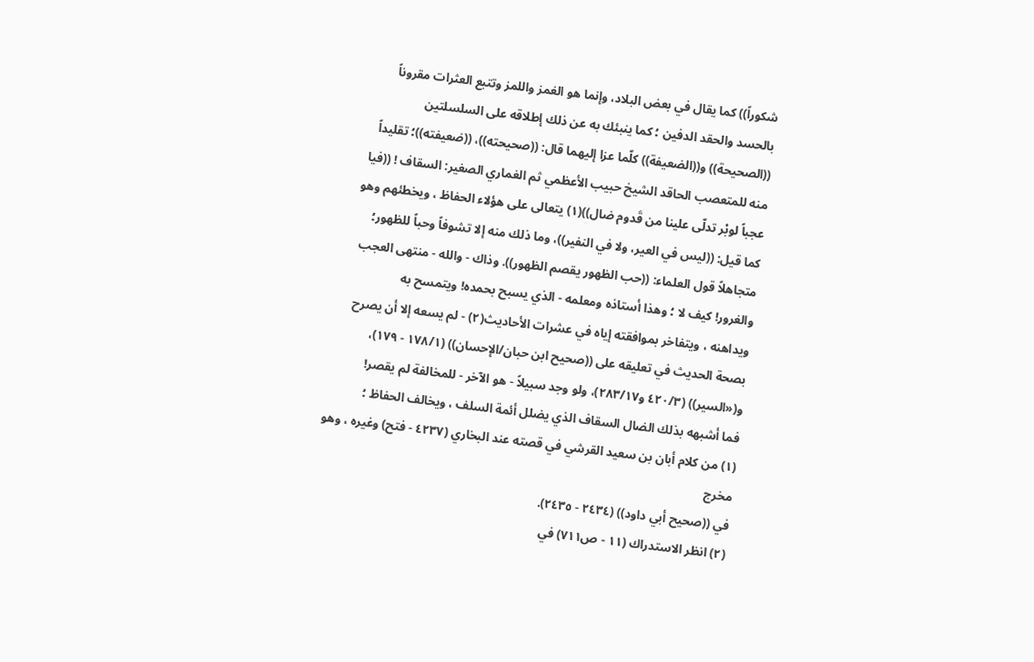شكوراً)) كما يقال في بعض البلاد، وإنما هو الغمز واللمز وتتبع العثرات مقروناً
بالحسد والحقد الدفين ؛ كما ينبئك به عن ذلك إطلاقه على السلسلتين
((الصحيحة)) و((الضعيفة)) كلّما عزا إليهما قال: ((صحيحته))، ((ضعيفته))؛ تقليداً
منه للمتعصب الحاقد الشيخ حبيب الأعظمي ثم الغماري الصغير: السقاف ! ((فيا
عجباً لوبْر تدلّى علينا من قَدوم ضال))(١) يتعالى على هؤلاء الحفاظ ، ويخطئهم وهو
كما قيل: ((ليس في العير، ولا في النفير))، وما ذلك منه إلا تشوفاً وحباً للظهور؛
متجاهلاً قول العلماء: ((حب الظهور يقصم الظهور)). وذاك - والله - منتهى العجب
والغرور! كيف لا ؛ وهذا أستاذه ومعلمه - الذي يسبح بحمده! ويتمسح به
ويداهنه ، ويتفاخر بموافقته إياه في عشرات الأحاديث(٢) - لم يسعه إلا أن يصرح
بصحة الحديث في تعليقه على ((صحيح ابن حبان/الإحسان)) (١٧٨/١ - ١٧٩)،
و(«السير)) (٤٢٠/٣ و٢٨٣/١٧)، ولو وجد سبيلاً - هو الآخر - للمخالفة لم يقصر!
فما أشبهه بذلك الضال السقاف الذي يضلل أئمة السلف ، ويخالف الحفاظ ؛
(١) من كلام أبان بن سعيد القرشي في قصته عند البخاري (٤٢٣٧ - فتح) وغيره ، وهو مخرج
في ((صحيح أبي داود)) (٢٤٣٤ - ٢٤٣٥).
(٢) انظر الاستدراك (١١ - ص٧١١) في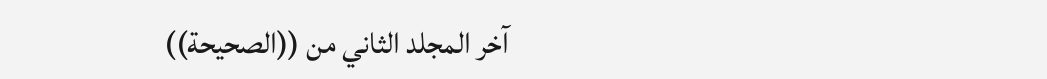آخر المجلد الثاني من ((الصحيحة))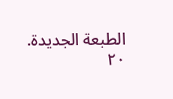الطبعة الجديدة.
٢٠